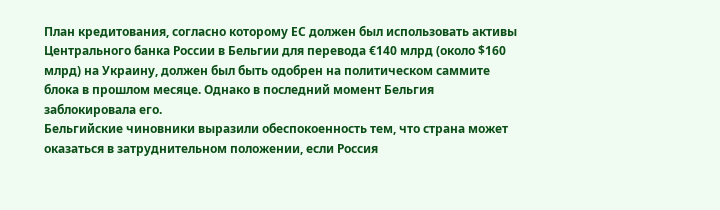План кредитования, согласно которому ЕС должен был использовать активы Центрального банка России в Бельгии для перевода €140 млрд (около $160 млрд) на Украину, должен был быть одобрен на политическом саммите блока в прошлом месяце. Однако в последний момент Бельгия заблокировала его.
Бельгийские чиновники выразили обеспокоенность тем, что страна может оказаться в затруднительном положении, если Россия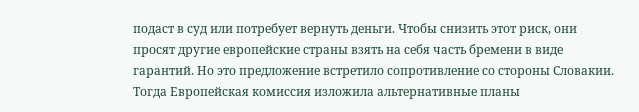подаст в суд или потребует вернуть деньги. Чтобы снизить этот риск, они просят другие европейские страны взять на себя часть бремени в виде гарантий. Но это предложение встретило сопротивление со стороны Словакии.
Тогда Европейская комиссия изложила альтернативные планы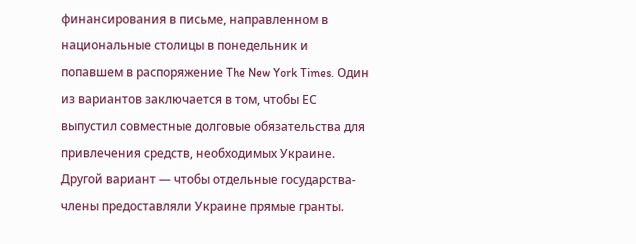финансирования в письме, направленном в национальные столицы в понедельник и попавшем в распоряжение The New York Times. Один из вариантов заключается в том, чтобы ЕС выпустил совместные долговые обязательства для привлечения средств, необходимых Украине. Другой вариант — чтобы отдельные государства-члены предоставляли Украине прямые гранты.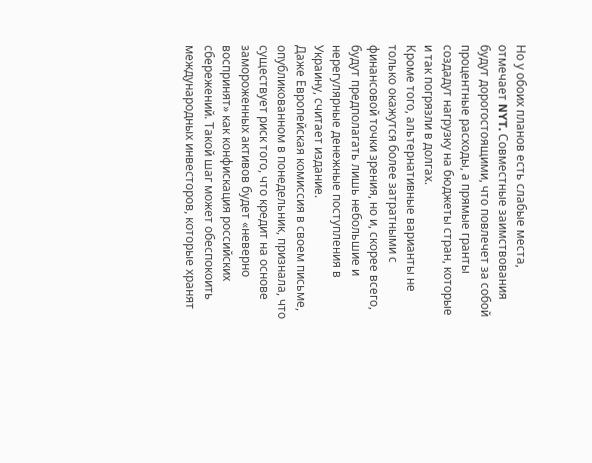Но у обоих планов есть слабые места, отмечает NYT. Совместные заимствования будут дорогостоящими, что повлечет за собой процентные расходы, а прямые гранты создадут нагрузку на бюджеты стран, которые и так погрязли в долгах.
Кроме того, альтернативные варианты не только окажутся более затратными с финансовой точки зрения, но и, скорее всего, будут предполагать лишь небольшие и нерегулярные денежные поступления в Украину, считает издание.
Даже Европейская комиссия в своем письме, опубликованном в понедельник, признала, что существует риск того, что кредит на основе замороженных активов будет «неверно воспринят» как конфискация российских сбережений. Такой шаг может обеспокоить международных инвесторов, которые хранят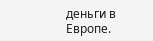деньги в Европе.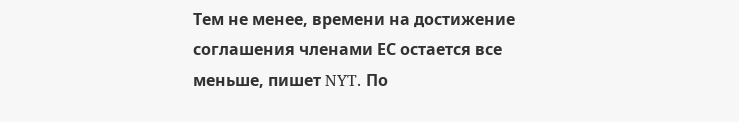Тем не менее, времени на достижение соглашения членами ЕС остается все меньше, пишет NYT. По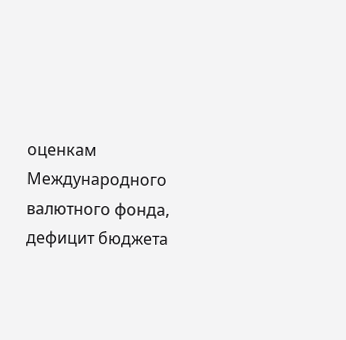оценкам Международного валютного фонда, дефицит бюджета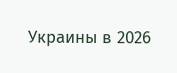Украины в 2026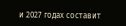и 2027 годах составит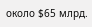около $65 млрд.